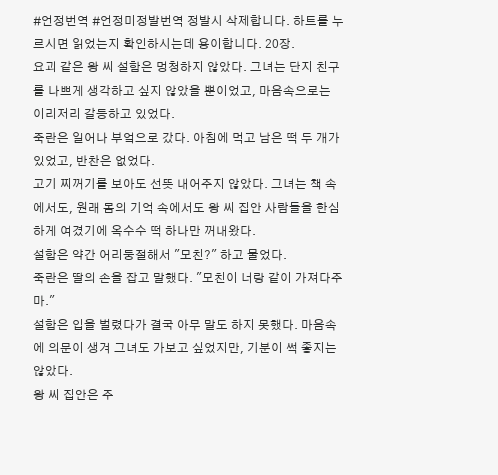#언정번역 #언정미정발번역 정발시 삭제합니다. 하트를 누르시면 읽었는지 확인하시는데 용이합니다. 20장.
요괴 같은 왕 씨 설함은 멍청하지 않았다. 그녀는 단지 친구를 나쁘게 생각하고 싶지 않았을 뿐이었고, 마음속으로는 이리저리 갈등하고 있었다.
죽란은 일어나 부엌으로 갔다. 아침에 먹고 남은 떡 두 개가 있었고, 반찬은 없었다.
고기 찌꺼기를 보아도 선뜻 내어주지 않았다. 그녀는 책 속에서도, 원래 몸의 기억 속에서도 왕 씨 집안 사람들을 한심하게 여겼기에 옥수수 떡 하나만 꺼내왔다.
설함은 약간 어리둥절해서 "모친?" 하고 물었다.
죽란은 딸의 손을 잡고 말했다. "모친이 너랑 같이 가져다주마."
설함은 입을 벌렸다가 결국 아무 말도 하지 못했다. 마음속에 의문이 생겨 그녀도 가보고 싶었지만, 기분이 썩 좋지는 않았다.
왕 씨 집안은 주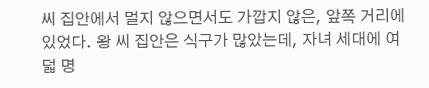씨 집안에서 멀지 않으면서도 가깝지 않은, 앞쪽 거리에 있었다. 왕 씨 집안은 식구가 많았는데, 자녀 세대에 여덟 명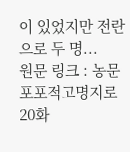이 있었지만 전란으로 두 명...
원문 링크 : 농문포포적고명지로 20화